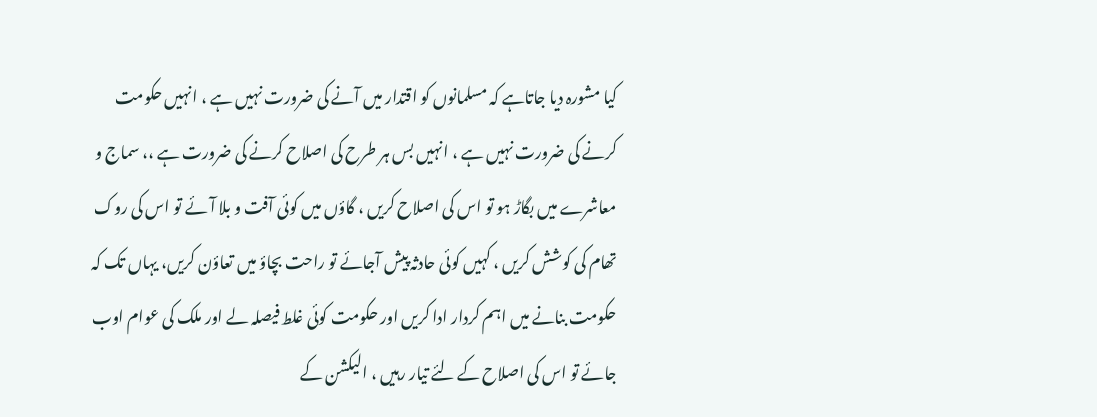کیا مشورہ دیا جاتاہے کہ مسلمانوں کو اقتدار میں آنے کی ضرورت نہیں ہے ، انہیں حکومت کرنے کی ضرورت نہیں ہے ، انہیں بس ہر طرح کی اصلاح کرنے کی ضرورت ہے ،، سماج و معاشرے میں بگاڑ ہو تو اس کی اصلاح کریں ، گاؤں میں کوئی آفت و بلا آئے تو اس کی روک تھام کی کوشش کریں ، کہیں کوئی حادثہ پیش آجائے تو راحت بچاؤ میں تعاؤن کریں، یہاں تک کہ حکومت بنانے میں اہم کردار ادا کریں اور حکومت کوئی غلط فیصلہ لے اور ملک کی عوام اوب جائے تو اس کی اصلاح کے لئے تیار رہیں ، الیکشن کے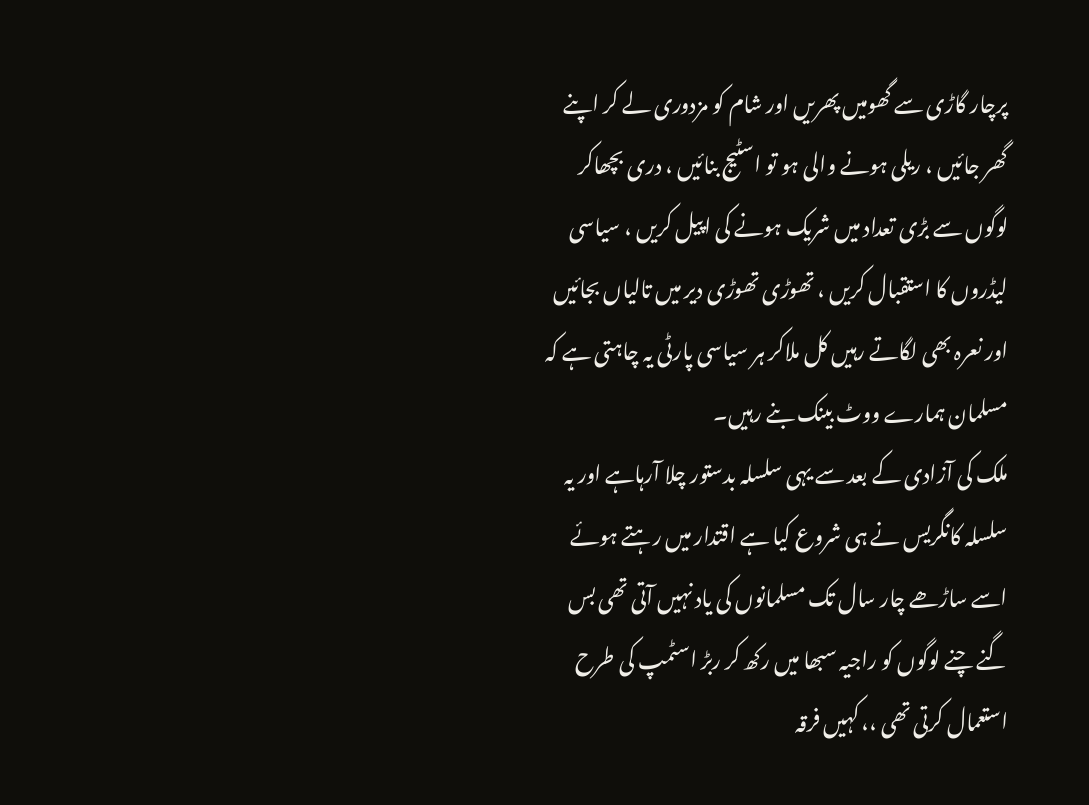پرچار گاڑی سے گھومیں پھریں اور شام کو مزدوری لے کر اپنے گھر جائیں ، ریلی ہونے والی ہو تو اسٹیج بنائیں ، دری بچھاکر لوگوں سے بڑی تعداد میں شریک ہونے کی اپیل کریں ، سیاسی لیڈروں کا استقبال کریں ، تھوڑی تھوڑی دیر میں تالیاں بجائیں اور نعرہ بھی لگاتے رہیں کل ملاکر ہر سیاسی پارٹی یہ چاہتی ہے کہ مسلمان ہمارے ووٹ بینک بنے رہیں۔
ملک کی آزادی کے بعد سے یہی سلسلہ بدستور چلا آرہاہے اور یہ سلسلہ کانگریس نے ہی شروع کیا ہے اقتدار میں رہتے ہوئے اسے ساڑھے چار سال تک مسلمانوں کی یاد نہیں آتی تھی بس گنے چنے لوگوں کو راجیہ سبھا میں رکھ کر ربڑ اسٹمپ کی طرح استعمال کرتی تھی ،، کہیں فرقہ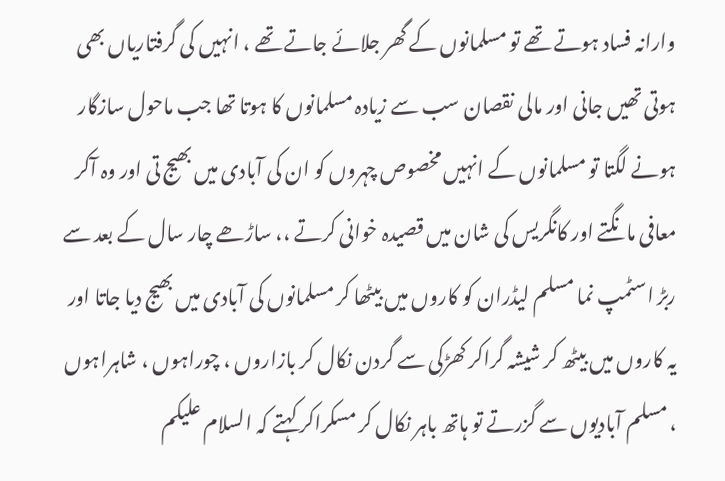وارانہ فساد ہوتے تھے تو مسلمانوں کے گھر جلائے جاتے تھے ، انہیں کی گرفتاریاں بھی ہوتی تھیں جانی اور مالی نقصان سب سے زیادہ مسلمانوں کا ہوتا تھا جب ماحول سازگار ہونے لگتا تو مسلمانوں کے انہیں مخصوص چہروں کو ان کی آبادی میں بھیج تی اور وہ آکر معافی مانگتے اور کانگریس کی شان میں قصیدہ خوانی کرتے ،، ساڑھے چار سال کے بعد سے ربڑ اسٹمپ نما مسلم لیڈران کو کاروں میں بیٹھا کر مسلمانوں کی آبادی میں بھیج دیا جاتا اور یہ کاروں میں بیٹھ کر شیشہ گراکر کھڑکی سے گردن نکال کر بازاروں ، چوراہوں ، شاہراہوں ، مسلم آبادیوں سے گزرتے تو ہاتھ باہر نکال کر مسکراکر کہتے کہ السلام علیکم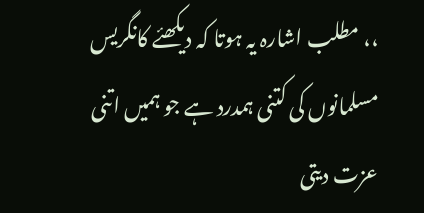،، مطلب اشارہ یہ ہوتا کہ دیکھئے کانگریس مسلمانوں کی کتنی ہمدرد ہے جو ہمیں اتنی عزت دیتی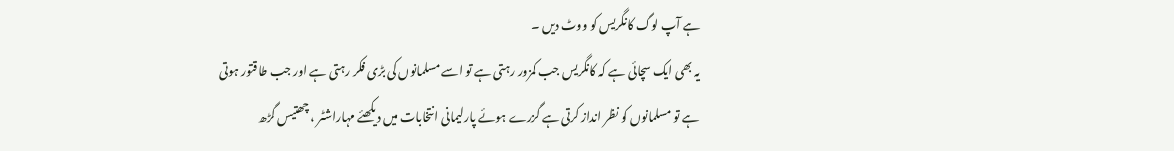ہے آپ لوگ کانگریس کو ووٹ دیں ۔
یہ بھی ایک سچائی ہے کہ کانگریس جب کمزور رہتی ہے تو اسے مسلمانوں کی بڑی فکر رہتی ہے اور جب طاقتور ہوتی ہے تو مسلمانوں کو نظر انداز کرتی ہے گزرے ہوئے پارلیمانی انتخابات میں دیکھئے مہاراشٹر ، چھتیس گڑھ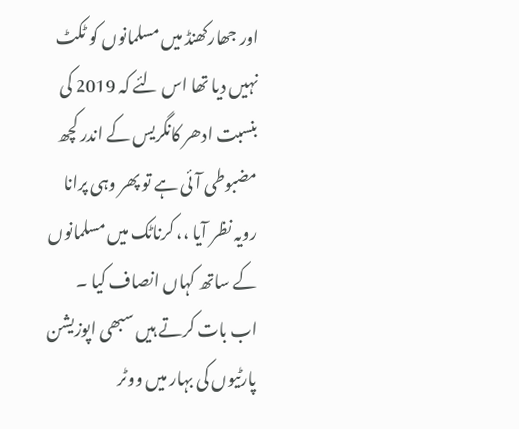اور جھارکھنڈ میں مسلمانوں کو ٹکٹ نہیں دیا تھا اس لئے کہ 2019 کی بنسبت ادھر کانگریس کے اندر کچھ مضبوطی آئی ہے تو پھر وہی پرانا رویہ نظر آیا ،، کرناٹک میں مسلمانوں کے ساتھ کہاں انصاف کیا ۔
اب بات کرتے ہیں سبھی اپوزیشن پارٹیوں کی بہار میں ووٹر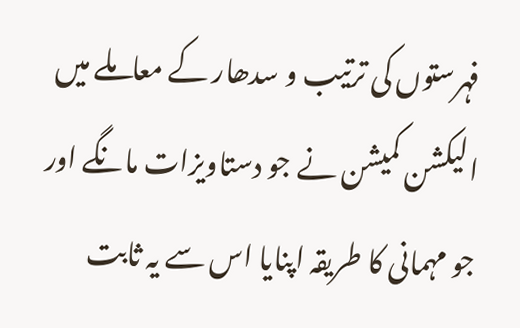فہرستوں کی ترتیب و سدھار کے معاملے میں الیکشن کمیشن نے جو دستاویزات مانگے اور جو مہمانی کا طریقہ اپنایا اس سے یہ ثابت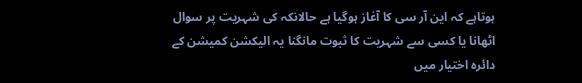ہوتاہے کہ این آر سی کا آغاز ہوگیا ہے حالانکہ کی شہریت پر سوال اٹھانا یا کسی سے شہریت کا ثبوت مانگنا یہ الیکشن کمیشن کے دائرہ اختیار میں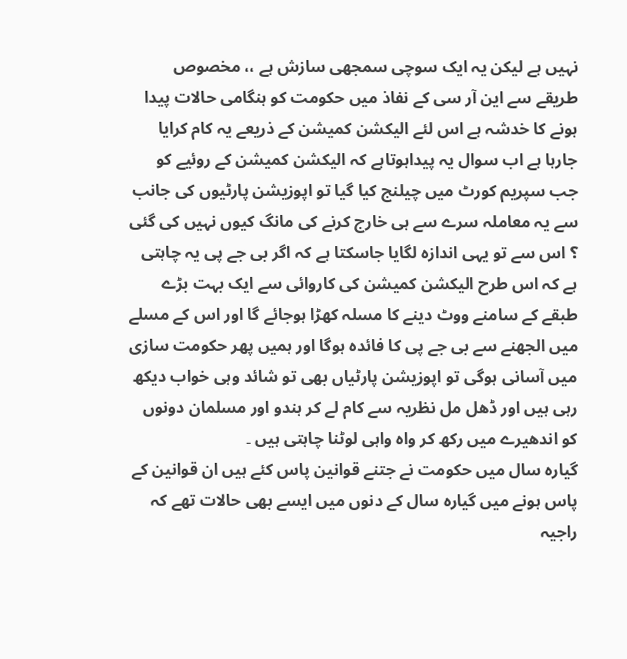نہیں ہے لیکن یہ ایک سوچی سمجھی سازش ہے ،، مخصوص طریقے سے این آر سی کے نفاذ میں حکومت کو ہنگامی حالات پیدا ہونے کا خدشہ ہے اس لئے الیکشن کمیشن کے ذریعے یہ کام کرایا جارہا ہے اب سوال یہ پیداہوتاہے کہ الیکشن کمیشن کے روئیے کو جب سپریم کورٹ میں چیلنج کیا گیا تو اپوزیشن پارٹیوں کی جانب سے یہ معاملہ سرے سے ہی خارج کرنے کی مانگ کیوں نہیں کی گئی ؟ اس سے تو یہی اندازہ لگایا جاسکتا ہے کہ اگر بی جے پی یہ چاہتی ہے کہ اس طرح الیکشن کمیشن کی کاروائی سے ایک بہت بڑے طبقے کے سامنے ووٹ دینے کا مسلہ کھڑا ہوجائے گا اور اس کے مسلے میں الجھنے سے بی جے پی کا فائدہ ہوگا اور ہمیں پھر حکومت سازی میں آسانی ہوگی تو اپوزیشن پارٹیاں بھی تو شائد وہی خواب دیکھ رہی ہیں اور ڈھل مل نظریہ سے کام لے کر ہندو اور مسلمان دونوں کو اندھیرے میں رکھ کر واہ واہی لوٹنا چاہتی ہیں ۔
گیارہ سال میں حکومت نے جتنے قوانین پاس کئے ہیں ان قوانین کے پاس ہونے میں گیارہ سال کے دنوں میں ایسے بھی حالات تھے کہ راجیہ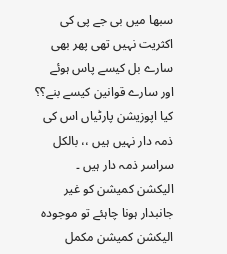سبھا میں بی جے پی کی اکثریت نہیں تھی پھر بھی سارے بل کیسے پاس ہوئے اور سارے قوانین کیسے بنے؟؟ کیا اپوزیشن پارٹیاں اس کی ذمہ دار نہیں ہیں ،، بالکل سراسر ذمہ دار ہیں ۔
الیکشن کمیشن کو غیر جانبدار ہونا چاہئے تو موجودہ الیکشن کمیشن مکمل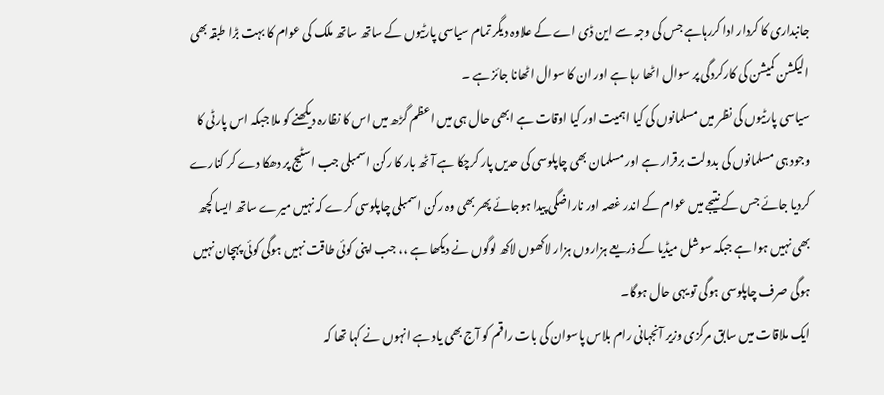جانبداری کا کردار ادا کررہاہے جس کی وجہ سے این ڈی اے کے علاوہ دیگر تمام سیاسی پارٹیوں کے ساتھ ساتھ ملک کی عوام کا بہت بڑا طبقہ بھی الیکشن کمیشن کی کارکردگی پر سوال اٹھا رہا ہے اور ان کا سوال اٹھانا جائز ہے ۔
سیاسی پارٹیوں کی نظر میں مسلمانوں کی کیا اہمیت اور کیا اوقات ہے ابھی حال ہی میں اعظم گڑھ میں اس کا نظارہ دیکھنے کو ملا جبکہ اس پارٹی کا وجود ہی مسلمانوں کی بدولت برقرار ہے اور مسلمان بھی چاپلوسی کی حدیں پار کرچکا ہے آٹھ بار کا رکن اسمبلی جب اسٹیج پر دھکا دے کر کنارے کردیا جائے جس کے نتیجے میں عوام کے اندر غصہ اور ناراضگی پیدا ہوجائے پھر بھی وہ رکن اسمبلی چاپلوسی کرے کہ نہیں میرے ساتھ ایسا کچھ بھی نہیں ہوا ہے جبکہ سوشل میڈیا کے ذریعے ہزاروں ہزار لاکھوں لاکھ لوگوں نے دیکھا ہے ،، جب اپنی کوئی طاقت نہیں ہوگی کوئی پہچان نہیں ہوگی صرف چاپلوسی ہوگی تو یہی حال ہوگا۔
ایک ملاقات میں سابق مرکزی وزیر آنجہانی رام بلاس پاسوان کی بات راقم کو آج بھی یاد ہے انہوں نے کہا تھا کہ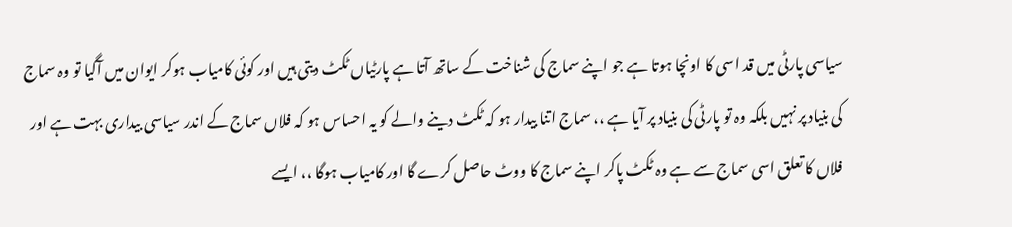سیاسی پارٹی میں قد اسی کا اونچا ہوتا ہے جو اپنے سماج کی شناخت کے ساتھ آتا ہے پارٹیاں ٹکٹ دیتی ہیں اور کوئی کامیاب ہوکر ایوان میں آگیا تو وہ سماج کی بنیاد پر نہیں بلکہ وہ تو پارٹی کی بنیاد پر آیا ہے ،، سماج اتنا بیدار ہو کہ ٹکٹ دینے والے کو یہ احساس ہو کہ فلاں سماج کے اندر سیاسی بیداری بہت ہے اور فلاں کا تعلق اسی سماج سے ہے وہ ٹکٹ پاکر اپنے سماج کا ووٹ حاصل کرے گا اور کامیاب ہوگا ،، ایسے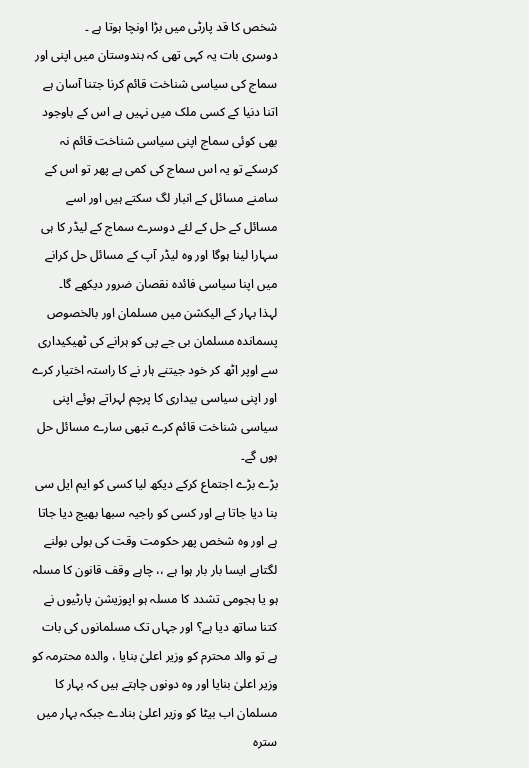شخص کا قد پارٹی میں بڑا اونچا ہوتا ہے ۔
دوسری بات یہ کہی تھی کہ ہندوستان میں اپنی اور سماج کی سیاسی شناخت قائم کرنا جتنا آسان ہے اتنا دنیا کے کسی ملک میں نہیں ہے اس کے باوجود بھی کوئی سماج اپنی سیاسی شناخت قائم نہ کرسکے تو یہ اس سماج کی کمی ہے پھر تو اس کے سامنے مسائل کے انبار لگ سکتے ہیں اور اسے مسائل کے حل کے لئے دوسرے سماج کے لیڈر کا ہی سہارا لینا ہوگا اور وہ لیڈر آپ کے مسائل حل کرانے میں اپنا سیاسی فائدہ نقصان ضرور دیکھے گا۔
لہذا بہار کے الیکشن میں مسلمان اور بالخصوص پسماندہ مسلمان بی جے پی کو ہرانے کی ٹھیکیداری سے اوپر اٹھ کر خود جیتنے ہار نے کا راستہ اختیار کرے اور اپنی سیاسی بیداری کا پرچم لہراتے ہوئے اپنی سیاسی شناخت قائم کرے تبھی سارے مسائل حل ہوں گے۔
بڑے بڑے اجتماع کرکے دیکھ لیا کسی کو ایم ایل سی بنا دیا جاتا ہے اور کسی کو راجیہ سبھا بھیج دیا جاتا ہے اور وہ شخص پھر حکومت وقت کی بولی بولنے لگتاہے ایسا بار بار ہوا ہے ،، چاہے وقف قانون کا مسلہ ہو یا ہجومی تشدد کا مسلہ ہو اپوزیشن پارٹیوں نے کتنا ساتھ دیا ہے؟ اور جہاں تک مسلمانوں کی بات ہے تو والد محترم کو وزیر اعلیٰ بنایا ، والدہ محترمہ کو وزیر اعلیٰ بنایا اور وہ دونوں چاہتے ہیں کہ بہار کا مسلمان اب بیٹا کو وزیر اعلیٰ بنادے جبکہ بہار میں سترہ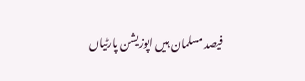فیصد مسلمان ہیں اپوزیشن پارٹیاں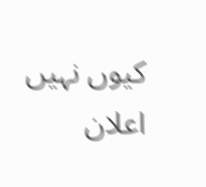کیوں نہیں اعلان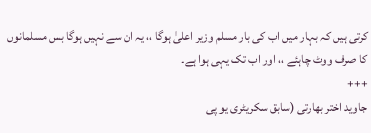کرتی ہیں کہ بہار میں اب کی بار مسلم وزیر اعلیٰ ہوگا ،، یہ ان سے نہیں ہوگا بس مسلمانوں کا صرف ووٹ چاہئے ،، اور اب تک یہی ہوا ہے۔
+++
جاوید اختر بھارتی (سابق سکریٹری یو پی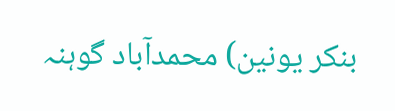بنکر یونین) محمدآباد گوہنہ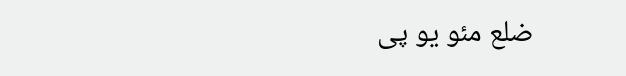ضلع مئو یو پی